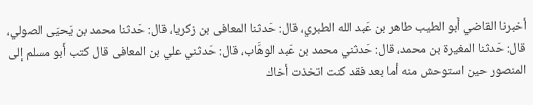أخبرنا القاضي أَبو الطيب طاهر بن عَبد الله الطبري، قال: حَدثنا المعافى بن زكريا، قال: حَدثنا محمد بن يَحيَى الصولي، قال: حَدثنا المغيرة بن محمد، قال: حَدثني محمد بن عَبد الوهَّاب، قال: حَدثني علي بن المعافى قال كتب أَبو مسلم إلى المنصور حين استوحش منه أما بعد فقد كنت اتخذت أخاك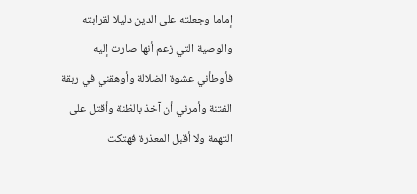إماما وجعلته على الدين دليلا لقرابته والوصية التي زعم أنها صارت إليه فأوطأني عشوة الضلالة وأوهقني في ربقة الفتنة وأمرني أن آخذ بالظنة وأقتل على التهمة ولا أقبل المعذرة فهتكت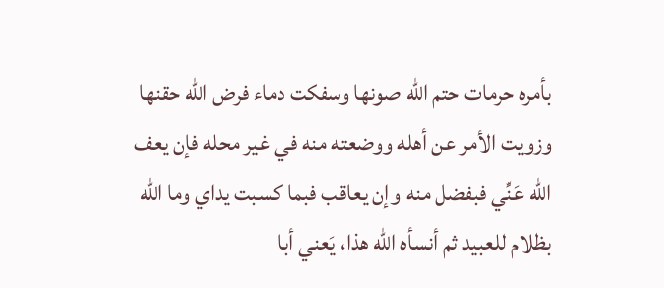بأمره حرمات حتم الله صونها وسفكت دماء فرض الله حقنها وزويت الأمر عن أهله ووضعته منه في غير محله فإن يعف الله عَنِّي فبفضل منه وإن يعاقب فبما كسبت يداي وما الله بظلام للعبيد ثم أنسأه الله هذا، يَعني أبا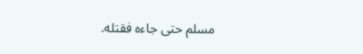مسلم حتى جاءه فقتله.